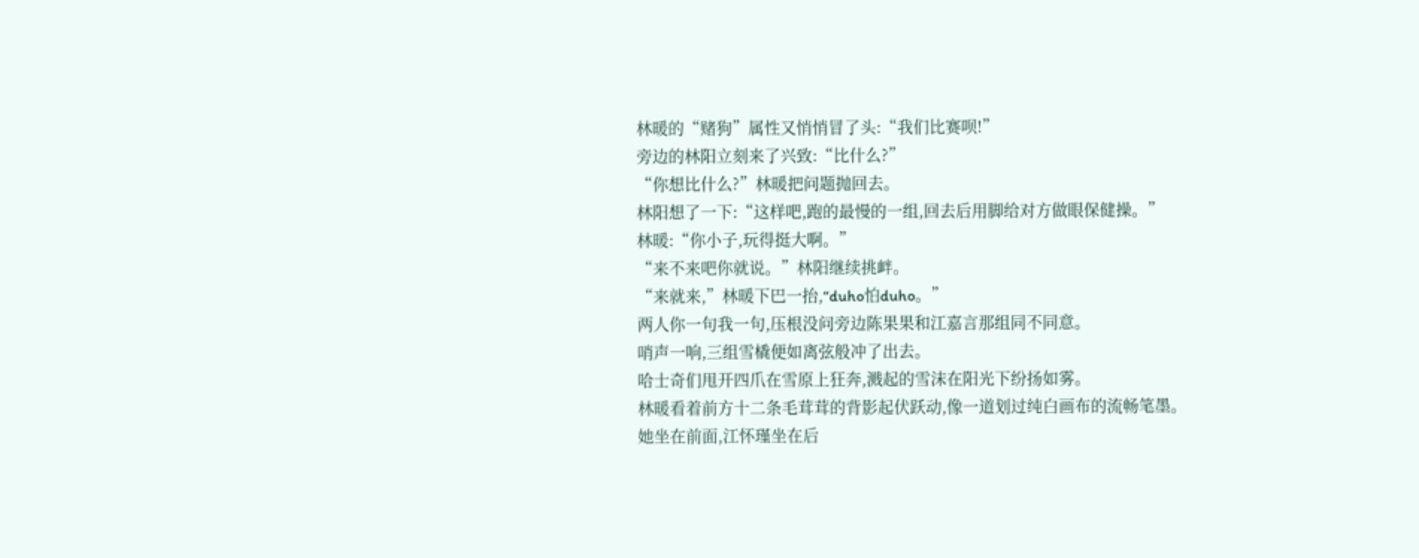林暖的“赌狗”属性又悄悄冒了头:“我们比赛呗!”
旁边的林阳立刻来了兴致:“比什么?”
“你想比什么?”林暖把问题抛回去。
林阳想了一下:“这样吧,跑的最慢的一组,回去后用脚给对方做眼保健操。”
林暖:“你小子,玩得挺大啊。”
“来不来吧你就说。”林阳继续挑衅。
“来就来,”林暖下巴一抬,“duho怕duho。”
两人你一句我一句,压根没问旁边陈果果和江嘉言那组同不同意。
哨声一响,三组雪橇便如离弦般冲了出去。
哈士奇们甩开四爪在雪原上狂奔,溅起的雪沫在阳光下纷扬如雾。
林暖看着前方十二条毛茸茸的背影起伏跃动,像一道划过纯白画布的流畅笔墨。
她坐在前面,江怀瑾坐在后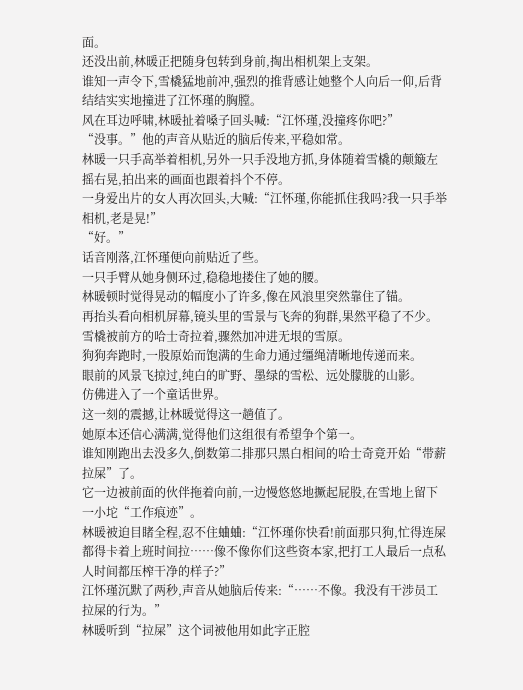面。
还没出前,林暖正把随身包转到身前,掏出相机架上支架。
谁知一声令下,雪橇猛地前冲,强烈的推背感让她整个人向后一仰,后背结结实实地撞进了江怀瑾的胸膛。
风在耳边呼啸,林暖扯着嗓子回头喊:“江怀瑾,没撞疼你吧?”
“没事。”他的声音从贴近的脑后传来,平稳如常。
林暖一只手高举着相机,另外一只手没地方抓,身体随着雪橇的颠簸左摇右晃,拍出来的画面也跟着抖个不停。
一身爱出片的女人再次回头,大喊:“江怀瑾,你能抓住我吗?我一只手举相机,老是晃!”
“好。”
话音刚落,江怀瑾便向前贴近了些。
一只手臂从她身侧环过,稳稳地搂住了她的腰。
林暖顿时觉得晃动的幅度小了许多,像在风浪里突然靠住了锚。
再抬头看向相机屏幕,镜头里的雪景与飞奔的狗群,果然平稳了不少。
雪橇被前方的哈士奇拉着,骤然加冲进无垠的雪原。
狗狗奔跑时,一股原始而饱满的生命力通过缰绳清晰地传递而来。
眼前的风景飞掠过,纯白的旷野、墨绿的雪松、远处朦胧的山影。
仿佛进入了一个童话世界。
这一刻的震撼,让林暖觉得这一趟值了。
她原本还信心满满,觉得他们这组很有希望争个第一。
谁知刚跑出去没多久,倒数第二排那只黑白相间的哈士奇竟开始“带薪拉屎”了。
它一边被前面的伙伴拖着向前,一边慢悠悠地撅起屁股,在雪地上留下一小坨“工作痕迹”。
林暖被迫目睹全程,忍不住蛐蛐:“江怀瑾你快看!前面那只狗,忙得连屎都得卡着上班时间拉……像不像你们这些资本家,把打工人最后一点私人时间都压榨干净的样子?”
江怀瑾沉默了两秒,声音从她脑后传来:“……不像。我没有干涉员工拉屎的行为。”
林暖听到“拉屎”这个词被他用如此字正腔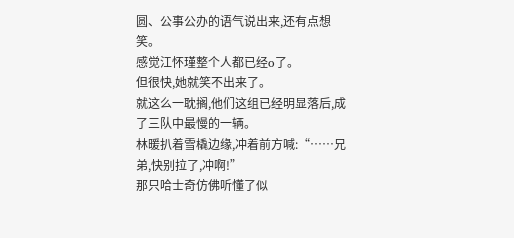圆、公事公办的语气说出来,还有点想笑。
感觉江怀瑾整个人都已经o了。
但很快,她就笑不出来了。
就这么一耽搁,他们这组已经明显落后,成了三队中最慢的一辆。
林暖扒着雪橇边缘,冲着前方喊:“……兄弟,快别拉了,冲啊!”
那只哈士奇仿佛听懂了似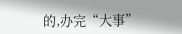的,办完“大事”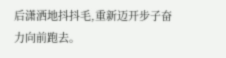后潇洒地抖抖毛,重新迈开步子奋力向前跑去。